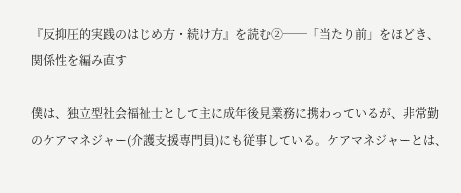『反抑圧的実践のはじめ方・続け方』を読む②──「当たり前」をほどき、関係性を編み直す

僕は、独立型社会福祉士として主に成年後見業務に携わっているが、非常勤のケアマネジャー(介護支援専門員)にも従事している。ケアマネジャーとは、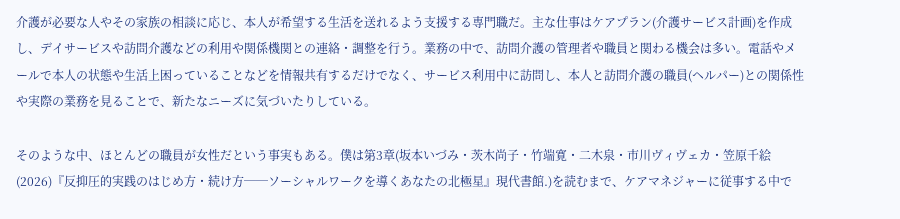介護が必要な人やその家族の相談に応じ、本人が希望する生活を送れるよう支援する専門職だ。主な仕事はケアプラン(介護サービス計画)を作成し、デイサービスや訪問介護などの利用や関係機関との連絡・調整を行う。業務の中で、訪問介護の管理者や職員と関わる機会は多い。電話やメールで本人の状態や生活上困っていることなどを情報共有するだけでなく、サービス利用中に訪問し、本人と訪問介護の職員(ヘルパー)との関係性や実際の業務を見ることで、新たなニーズに気づいたりしている。

そのような中、ほとんどの職員が女性だという事実もある。僕は第3章(坂本いづみ・茨木尚子・竹端寛・二木泉・市川ヴィヴェカ・笠原千絵(2026)『反抑圧的実践のはじめ方・続け方──ソーシャルワークを導くあなたの北極星』現代書館.)を読むまで、ケアマネジャーに従事する中で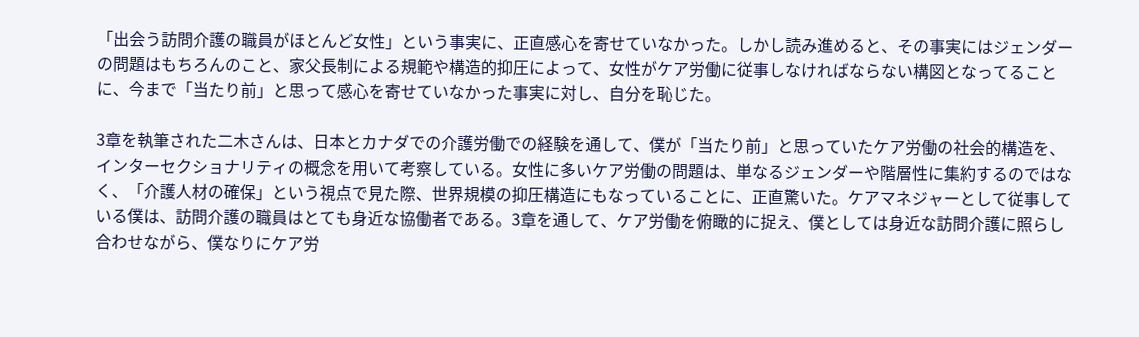「出会う訪問介護の職員がほとんど女性」という事実に、正直感心を寄せていなかった。しかし読み進めると、その事実にはジェンダーの問題はもちろんのこと、家父長制による規範や構造的抑圧によって、女性がケア労働に従事しなければならない構図となってることに、今まで「当たり前」と思って感心を寄せていなかった事実に対し、自分を恥じた。

3章を執筆された二木さんは、日本とカナダでの介護労働での経験を通して、僕が「当たり前」と思っていたケア労働の社会的構造を、インターセクショナリティの概念を用いて考察している。女性に多いケア労働の問題は、単なるジェンダーや階層性に集約するのではなく、「介護人材の確保」という視点で見た際、世界規模の抑圧構造にもなっていることに、正直驚いた。ケアマネジャーとして従事している僕は、訪問介護の職員はとても身近な協働者である。3章を通して、ケア労働を俯瞰的に捉え、僕としては身近な訪問介護に照らし合わせながら、僕なりにケア労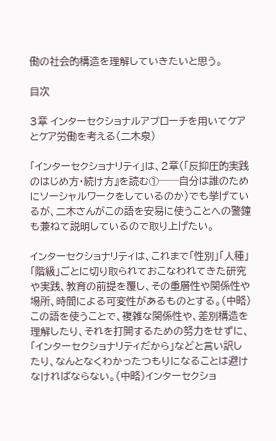働の社会的構造を理解していきたいと思う。

目次

3章 インターセクショナルアプローチを用いてケアとケア労働を考える(二木泉)

「インターセクショナリティ」は、2章(「反抑圧的実践のはじめ方・続け方』を読む①──自分は誰のためにソーシャルワークをしているのか)でも挙げているが、二木さんがこの語を安易に使うことへの警鐘も兼ねて説明しているので取り上げたい。

インターセクショナリティは、これまで「性別」「人種」「階級」ごとに切り取られておこなわれてきた研究や実践、教育の前提を覆し、その重層性や関係性や場所、時間による可変性があるものとする。(中略)この語を使うことで、複雑な関係性や、差別構造を理解したり、それを打開するための努力をせずに、「インターセクショナリティだから」などと言い訳したり、なんとなくわかったつもりになることは避けなければならない。(中略)インターセクショ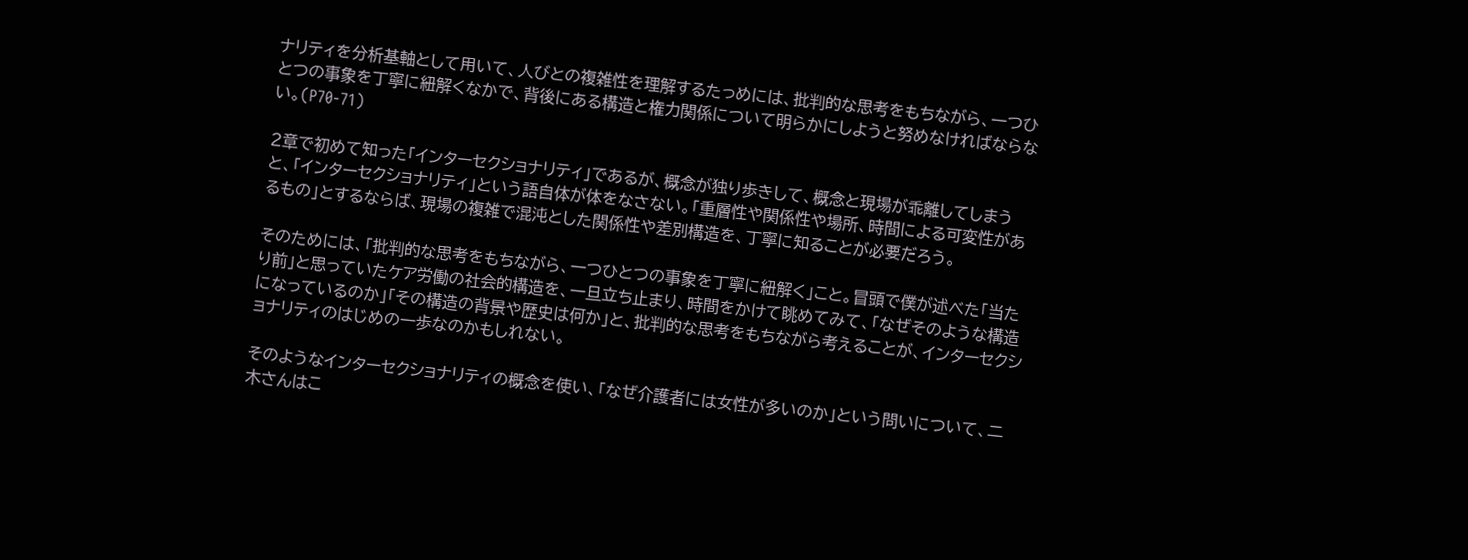ナリティを分析基軸として用いて、人びとの複雑性を理解するたっめには、批判的な思考をもちながら、一つひとつの事象を丁寧に紐解くなかで、背後にある構造と権力関係について明らかにしようと努めなければならない。(P70-71)

2章で初めて知った「インターセクショナリティ」であるが、概念が独り歩きして、概念と現場が乖離してしまうと、「インターセクショナリティ」という語自体が体をなさない。「重層性や関係性や場所、時間による可変性があるもの」とするならば、現場の複雑で混沌とした関係性や差別構造を、丁寧に知ることが必要だろう。

そのためには、「批判的な思考をもちながら、一つひとつの事象を丁寧に紐解く」こと。冒頭で僕が述べた「当たり前」と思っていたケア労働の社会的構造を、一旦立ち止まり、時間をかけて眺めてみて、「なぜそのような構造になっているのか」「その構造の背景や歴史は何か」と、批判的な思考をもちながら考えることが、インターセクショナリティのはじめの一歩なのかもしれない。

そのようなインターセクショナリティの概念を使い、「なぜ介護者には女性が多いのか」という問いについて、二木さんはこ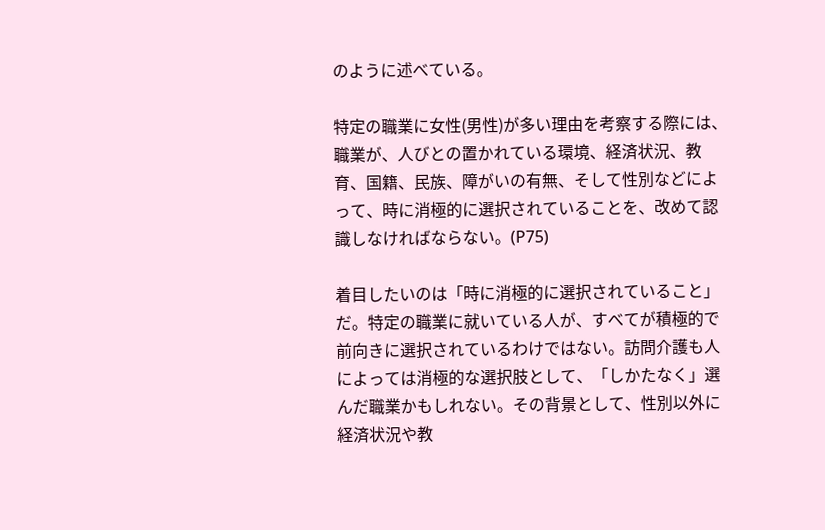のように述べている。

特定の職業に女性(男性)が多い理由を考察する際には、職業が、人びとの置かれている環境、経済状況、教育、国籍、民族、障がいの有無、そして性別などによって、時に消極的に選択されていることを、改めて認識しなければならない。(P75)

着目したいのは「時に消極的に選択されていること」だ。特定の職業に就いている人が、すべてが積極的で前向きに選択されているわけではない。訪問介護も人によっては消極的な選択肢として、「しかたなく」選んだ職業かもしれない。その背景として、性別以外に経済状況や教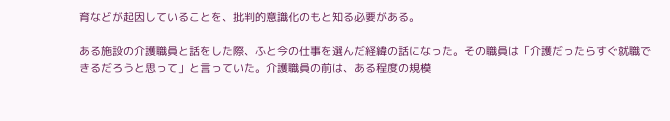育などが起因していることを、批判的意識化のもと知る必要がある。

ある施設の介護職員と話をした際、ふと今の仕事を選んだ経緯の話になった。その職員は「介護だったらすぐ就職できるだろうと思って」と言っていた。介護職員の前は、ある程度の規模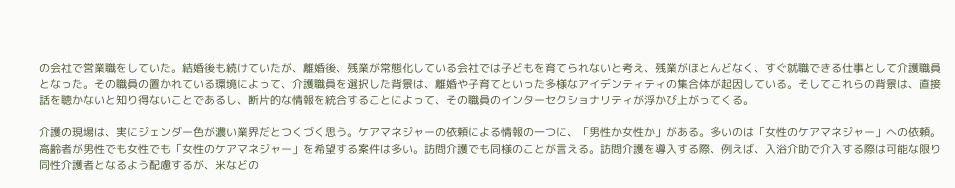の会社で営業職をしていた。結婚後も続けていたが、離婚後、残業が常態化している会社では子どもを育てられないと考え、残業がほとんどなく、すぐ就職できる仕事として介護職員となった。その職員の置かれている環境によって、介護職員を選択した背景は、離婚や子育てといった多様なアイデンティティの集合体が起因している。そしてこれらの背景は、直接話を聴かないと知り得ないことであるし、断片的な情報を統合することによって、その職員のインターセクショナリティが浮かび上がってくる。

介護の現場は、実にジェンダー色が濃い業界だとつくづく思う。ケアマネジャーの依頼による情報の一つに、「男性か女性か」がある。多いのは「女性のケアマネジャー」への依頼。高齢者が男性でも女性でも「女性のケアマネジャー」を希望する案件は多い。訪問介護でも同様のことが言える。訪問介護を導入する際、例えば、入浴介助で介入する際は可能な限り同性介護者となるよう配慮するが、米などの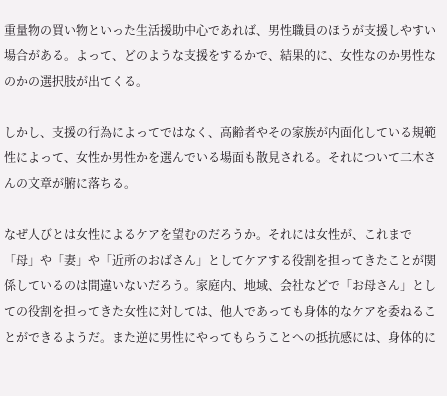重量物の買い物といった生活援助中心であれば、男性職員のほうが支援しやすい場合がある。よって、どのような支援をするかで、結果的に、女性なのか男性なのかの選択肢が出てくる。

しかし、支援の行為によってではなく、高齢者やその家族が内面化している規範性によって、女性か男性かを選んでいる場面も散見される。それについて二木さんの文章が腑に落ちる。

なぜ人びとは女性によるケアを望むのだろうか。それには女性が、これまで「母」や「妻」や「近所のおばさん」としてケアする役割を担ってきたことが関係しているのは間違いないだろう。家庭内、地域、会社などで「お母さん」としての役割を担ってきた女性に対しては、他人であっても身体的なケアを委ねることができるようだ。また逆に男性にやってもらうことへの抵抗感には、身体的に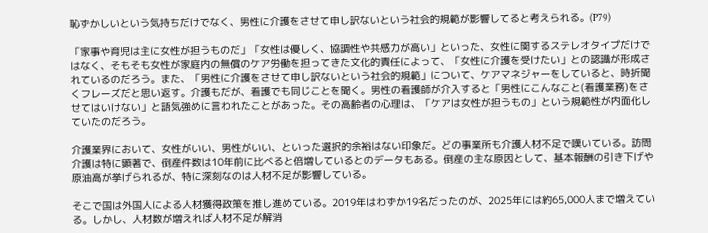恥ずかしいという気持ちだけでなく、男性に介護をさせて申し訳ないという社会的規範が影響してると考えられる。(P79)

「家事や育児は主に女性が担うものだ」「女性は優しく、協調性や共感力が高い」といった、女性に関するステレオタイプだけではなく、そもそも女性が家庭内の無償のケア労働を担ってきた文化的責任によって、「女性に介護を受けたい」との認識が形成されているのだろう。また、「男性に介護をさせて申し訳ないという社会的規範」について、ケアマネジャーをしていると、時折聞くフレーズだと思い返す。介護もだが、看護でも同じことを聞く。男性の看護師が介入すると「男性にこんなこと(看護業務)をさせてはいけない」と語気強めに言われたことがあった。その高齢者の心理は、「ケアは女性が担うもの」という規範性が内面化していたのだろう。

介護業界において、女性がいい、男性がいい、といった選択的余裕はない印象だ。どの事業所も介護人材不足で嘆いている。訪問介護は特に顕著で、倒産件数は10年前に比べると倍増しているとのデータもある。倒産の主な原因として、基本報酬の引き下げや原油高が挙げられるが、特に深刻なのは人材不足が影響している。

そこで国は外国人による人材獲得政策を推し進めている。2019年はわずか19名だったのが、2025年には約65,000人まで増えている。しかし、人材数が増えれば人材不足が解消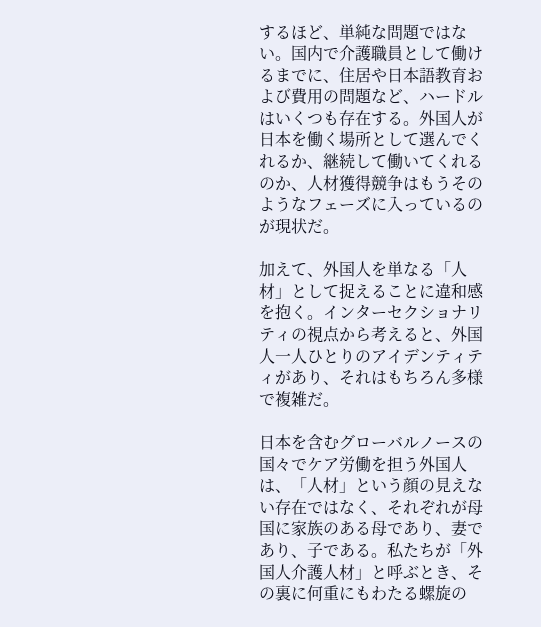するほど、単純な問題ではない。国内で介護職員として働けるまでに、住居や日本語教育および費用の問題など、ハードルはいくつも存在する。外国人が日本を働く場所として選んでくれるか、継続して働いてくれるのか、人材獲得競争はもうそのようなフェーズに入っているのが現状だ。

加えて、外国人を単なる「人材」として捉えることに違和感を抱く。インターセクショナリティの視点から考えると、外国人一人ひとりのアイデンティティがあり、それはもちろん多様で複雑だ。

日本を含むグローバルノースの国々でケア労働を担う外国人は、「人材」という顔の見えない存在ではなく、それぞれが母国に家族のある母であり、妻であり、子である。私たちが「外国人介護人材」と呼ぶとき、その裏に何重にもわたる螺旋の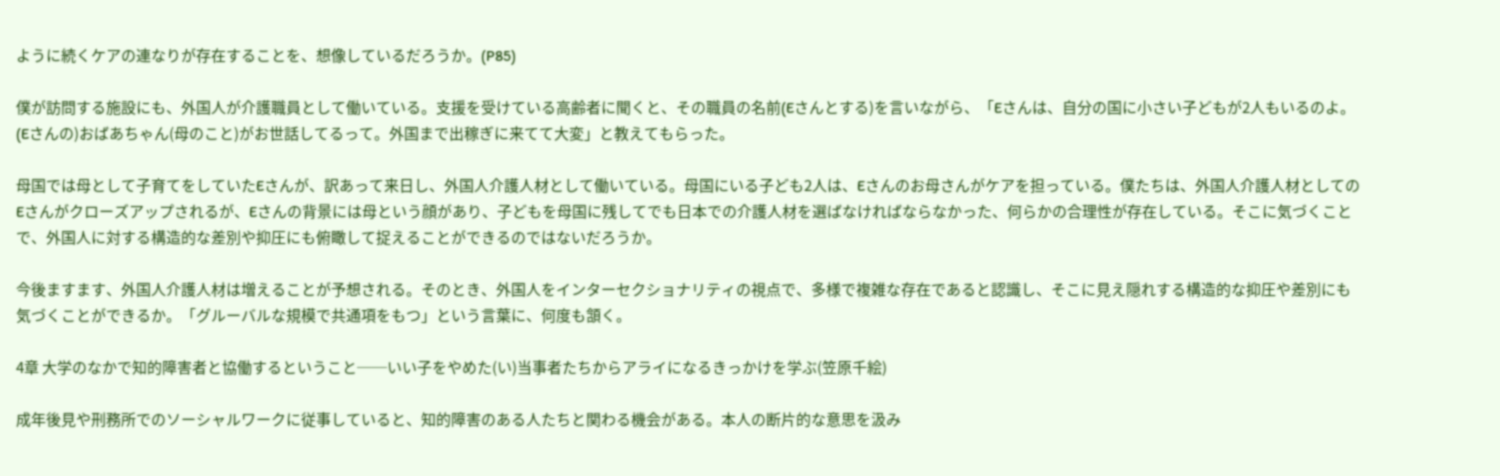ように続くケアの連なりが存在することを、想像しているだろうか。(P85)

僕が訪問する施設にも、外国人が介護職員として働いている。支援を受けている高齢者に聞くと、その職員の名前(Eさんとする)を言いながら、「Eさんは、自分の国に小さい子どもが2人もいるのよ。(Eさんの)おばあちゃん(母のこと)がお世話してるって。外国まで出稼ぎに来てて大変」と教えてもらった。

母国では母として子育てをしていたEさんが、訳あって来日し、外国人介護人材として働いている。母国にいる子ども2人は、Eさんのお母さんがケアを担っている。僕たちは、外国人介護人材としてのEさんがクローズアップされるが、Eさんの背景には母という顔があり、子どもを母国に残してでも日本での介護人材を選ばなければならなかった、何らかの合理性が存在している。そこに気づくことで、外国人に対する構造的な差別や抑圧にも俯瞰して捉えることができるのではないだろうか。

今後ますます、外国人介護人材は増えることが予想される。そのとき、外国人をインターセクショナリティの視点で、多様で複雑な存在であると認識し、そこに見え隠れする構造的な抑圧や差別にも気づくことができるか。「グルーバルな規模で共通項をもつ」という言葉に、何度も頷く。

4章 大学のなかで知的障害者と協働するということ──いい子をやめた(い)当事者たちからアライになるきっかけを学ぶ(笠原千絵)

成年後見や刑務所でのソーシャルワークに従事していると、知的障害のある人たちと関わる機会がある。本人の断片的な意思を汲み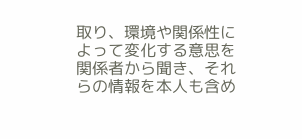取り、環境や関係性によって変化する意思を関係者から聞き、それらの情報を本人も含め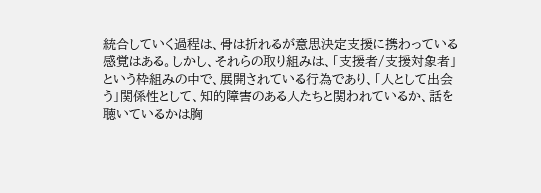統合していく過程は、骨は折れるが意思決定支援に携わっている感覚はある。しかし、それらの取り組みは、「支援者/支援対象者」という枠組みの中で、展開されている行為であり、「人として出会う」関係性として、知的障害のある人たちと関われているか、話を聴いているかは胸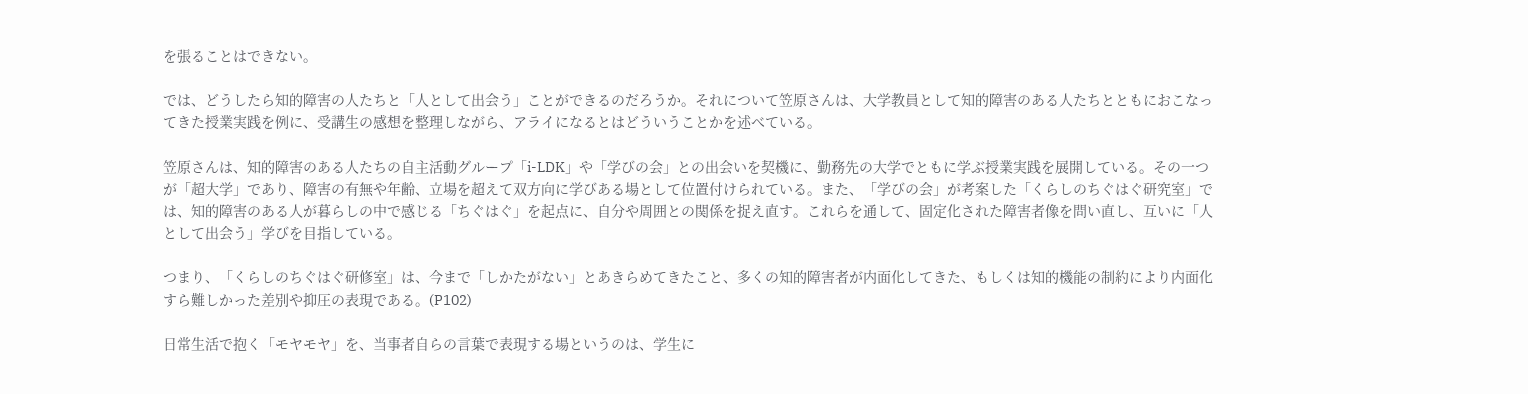を張ることはできない。

では、どうしたら知的障害の人たちと「人として出会う」ことができるのだろうか。それについて笠原さんは、大学教員として知的障害のある人たちとともにおこなってきた授業実践を例に、受講生の感想を整理しながら、アライになるとはどういうことかを述べている。

笠原さんは、知的障害のある人たちの自主活動グループ「i-LDK」や「学びの会」との出会いを契機に、勤務先の大学でともに学ぶ授業実践を展開している。その一つが「超大学」であり、障害の有無や年齢、立場を超えて双方向に学びある場として位置付けられている。また、「学びの会」が考案した「くらしのちぐはぐ研究室」では、知的障害のある人が暮らしの中で感じる「ちぐはぐ」を起点に、自分や周囲との関係を捉え直す。これらを通して、固定化された障害者像を問い直し、互いに「人として出会う」学びを目指している。

つまり、「くらしのちぐはぐ研修室」は、今まで「しかたがない」とあきらめてきたこと、多くの知的障害者が内面化してきた、もしくは知的機能の制約により内面化すら難しかった差別や抑圧の表現である。(P102)

日常生活で抱く「モヤモヤ」を、当事者自らの言葉で表現する場というのは、学生に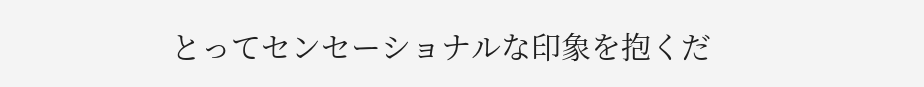とってセンセーショナルな印象を抱くだ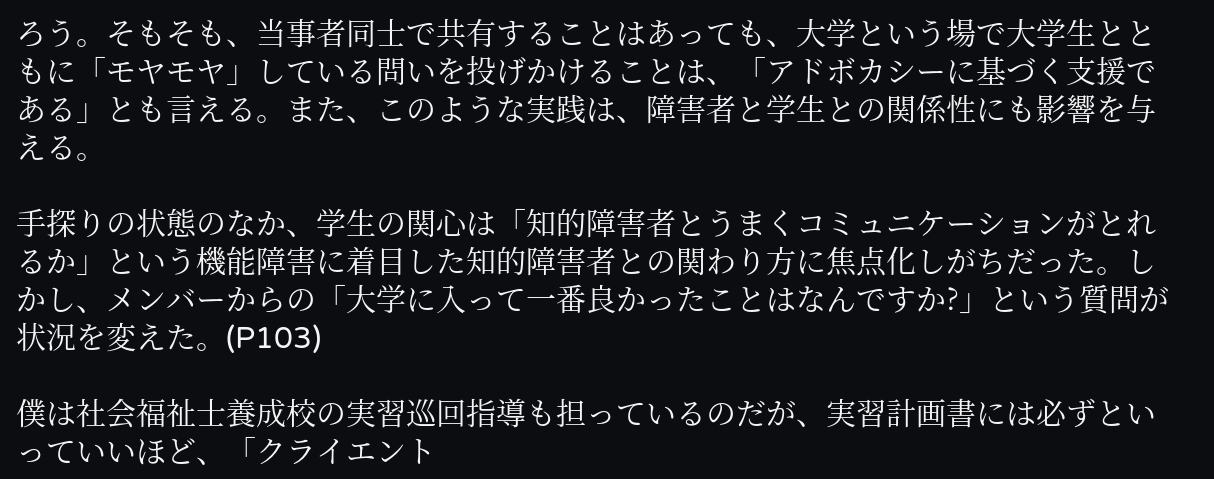ろう。そもそも、当事者同士で共有することはあっても、大学という場で大学生とともに「モヤモヤ」している問いを投げかけることは、「アドボカシーに基づく支援である」とも言える。また、このような実践は、障害者と学生との関係性にも影響を与える。

手探りの状態のなか、学生の関心は「知的障害者とうまくコミュニケーションがとれるか」という機能障害に着目した知的障害者との関わり方に焦点化しがちだった。しかし、メンバーからの「大学に入って一番良かったことはなんですか?」という質問が状況を変えた。(P103)

僕は社会福祉士養成校の実習巡回指導も担っているのだが、実習計画書には必ずといっていいほど、「クライエント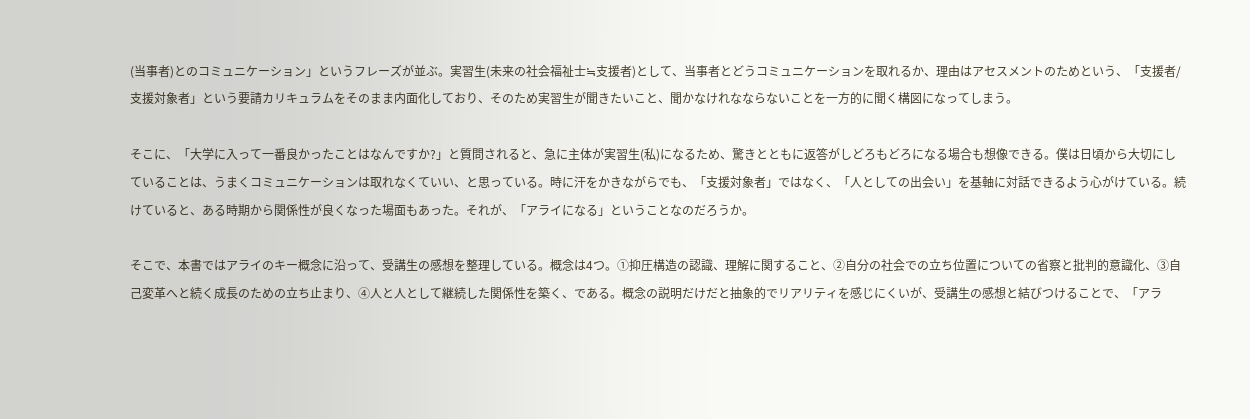(当事者)とのコミュニケーション」というフレーズが並ぶ。実習生(未来の社会福祉士≒支援者)として、当事者とどうコミュニケーションを取れるか、理由はアセスメントのためという、「支援者/支援対象者」という要請カリキュラムをそのまま内面化しており、そのため実習生が聞きたいこと、聞かなけれなならないことを一方的に聞く構図になってしまう。

そこに、「大学に入って一番良かったことはなんですか?」と質問されると、急に主体が実習生(私)になるため、驚きとともに返答がしどろもどろになる場合も想像できる。僕は日頃から大切にしていることは、うまくコミュニケーションは取れなくていい、と思っている。時に汗をかきながらでも、「支援対象者」ではなく、「人としての出会い」を基軸に対話できるよう心がけている。続けていると、ある時期から関係性が良くなった場面もあった。それが、「アライになる」ということなのだろうか。

そこで、本書ではアライのキー概念に沿って、受講生の感想を整理している。概念は4つ。①抑圧構造の認識、理解に関すること、②自分の社会での立ち位置についての省察と批判的意識化、③自己変革へと続く成長のための立ち止まり、④人と人として継続した関係性を築く、である。概念の説明だけだと抽象的でリアリティを感じにくいが、受講生の感想と結びつけることで、「アラ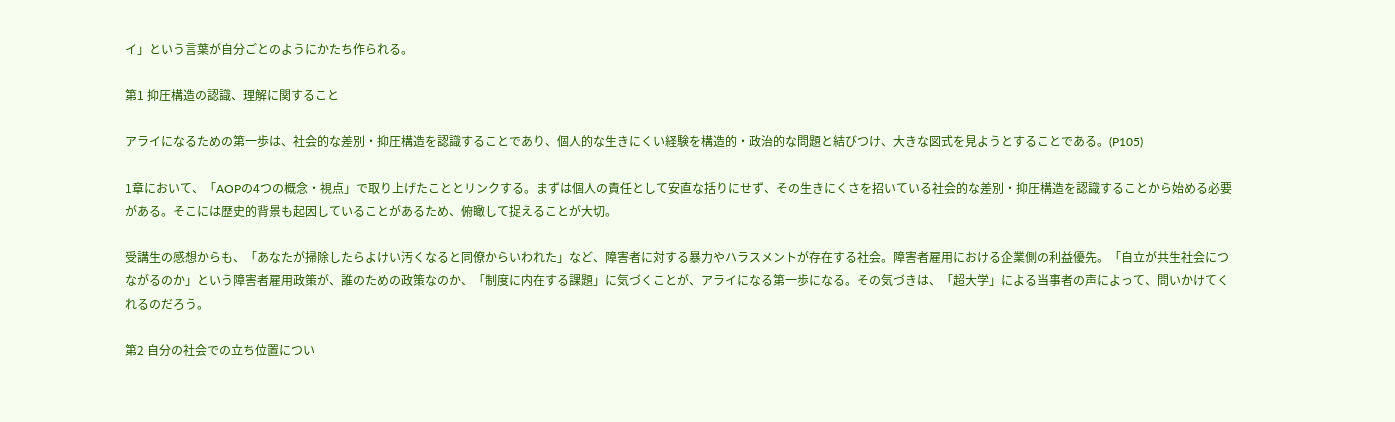イ」という言葉が自分ごとのようにかたち作られる。

第1 抑圧構造の認識、理解に関すること

アライになるための第一歩は、社会的な差別・抑圧構造を認識することであり、個人的な生きにくい経験を構造的・政治的な問題と結びつけ、大きな図式を見ようとすることである。(P105)

1章において、「AOPの4つの概念・視点」で取り上げたこととリンクする。まずは個人の責任として安直な括りにせず、その生きにくさを招いている社会的な差別・抑圧構造を認識することから始める必要がある。そこには歴史的背景も起因していることがあるため、俯瞰して捉えることが大切。

受講生の感想からも、「あなたが掃除したらよけい汚くなると同僚からいわれた」など、障害者に対する暴力やハラスメントが存在する社会。障害者雇用における企業側の利益優先。「自立が共生社会につながるのか」という障害者雇用政策が、誰のための政策なのか、「制度に内在する課題」に気づくことが、アライになる第一歩になる。その気づきは、「超大学」による当事者の声によって、問いかけてくれるのだろう。

第2 自分の社会での立ち位置につい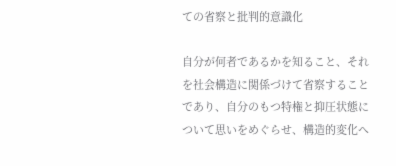ての省察と批判的意識化

自分が何者であるかを知ること、それを社会構造に関係づけて省察することであり、自分のもつ特権と抑圧状態について思いをめぐらせ、構造的変化へ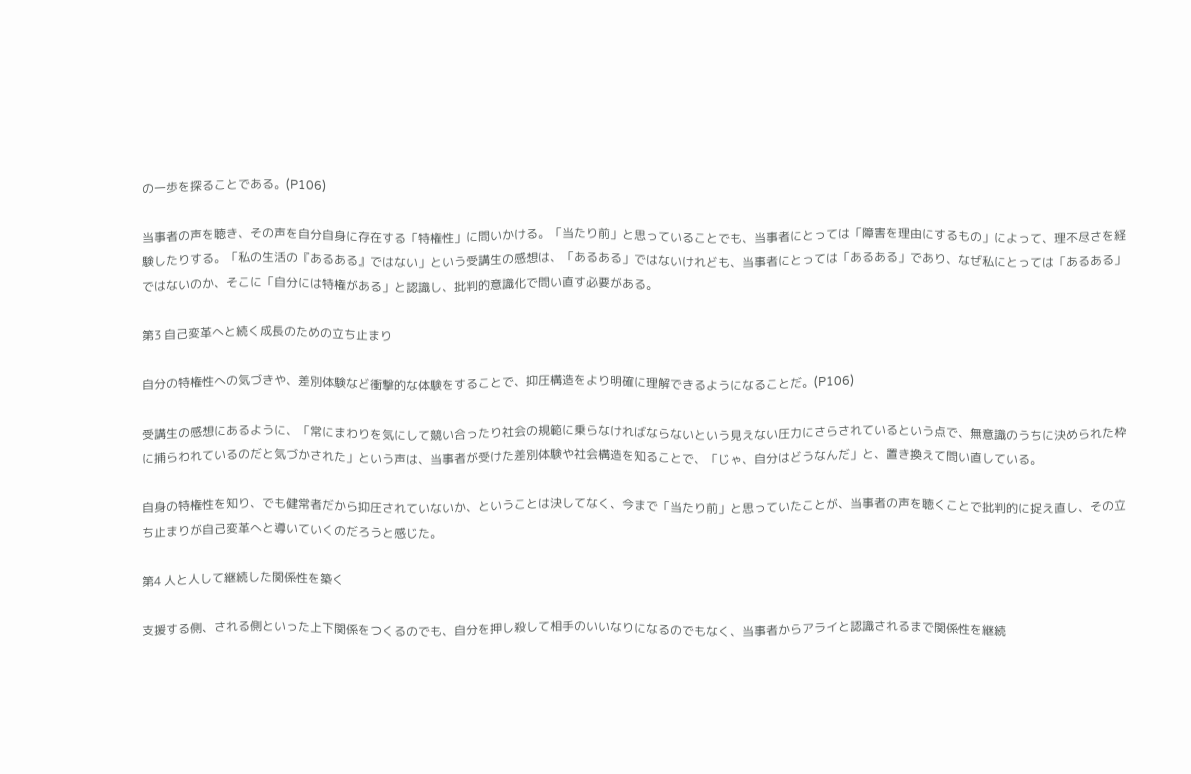の一歩を探ることである。(P106)

当事者の声を聴き、その声を自分自身に存在する「特権性」に問いかける。「当たり前」と思っていることでも、当事者にとっては「障害を理由にするもの」によって、理不尽さを経験したりする。「私の生活の『あるある』ではない」という受講生の感想は、「あるある」ではないけれども、当事者にとっては「あるある」であり、なぜ私にとっては「あるある」ではないのか、そこに「自分には特権がある」と認識し、批判的意識化で問い直す必要がある。

第3 自己変革へと続く成長のための立ち止まり

自分の特権性への気づきや、差別体験など衝撃的な体験をすることで、抑圧構造をより明確に理解できるようになることだ。(P106)

受講生の感想にあるように、「常にまわりを気にして競い合ったり社会の規範に乗らなければならないという見えない圧力にさらされているという点で、無意識のうちに決められた枠に捕らわれているのだと気づかされた」という声は、当事者が受けた差別体験や社会構造を知ることで、「じゃ、自分はどうなんだ」と、置き換えて問い直している。

自身の特権性を知り、でも健常者だから抑圧されていないか、ということは決してなく、今まで「当たり前」と思っていたことが、当事者の声を聴くことで批判的に捉え直し、その立ち止まりが自己変革へと導いていくのだろうと感じた。

第4 人と人して継続した関係性を築く

支援する側、される側といった上下関係をつくるのでも、自分を押し殺して相手のいいなりになるのでもなく、当事者からアライと認識されるまで関係性を継続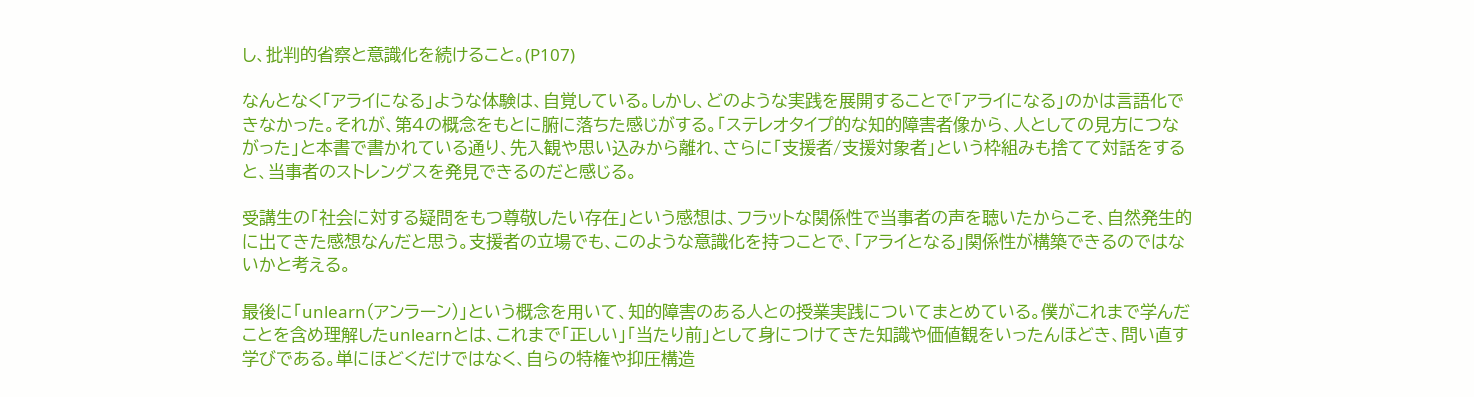し、批判的省察と意識化を続けること。(P107)

なんとなく「アライになる」ような体験は、自覚している。しかし、どのような実践を展開することで「アライになる」のかは言語化できなかった。それが、第4の概念をもとに腑に落ちた感じがする。「ステレオタイプ的な知的障害者像から、人としての見方につながった」と本書で書かれている通り、先入観や思い込みから離れ、さらに「支援者/支援対象者」という枠組みも捨てて対話をすると、当事者のストレングスを発見できるのだと感じる。

受講生の「社会に対する疑問をもつ尊敬したい存在」という感想は、フラットな関係性で当事者の声を聴いたからこそ、自然発生的に出てきた感想なんだと思う。支援者の立場でも、このような意識化を持つことで、「アライとなる」関係性が構築できるのではないかと考える。

最後に「unlearn(アンラーン)」という概念を用いて、知的障害のある人との授業実践についてまとめている。僕がこれまで学んだことを含め理解したunlearnとは、これまで「正しい」「当たり前」として身につけてきた知識や価値観をいったんほどき、問い直す学びである。単にほどくだけではなく、自らの特権や抑圧構造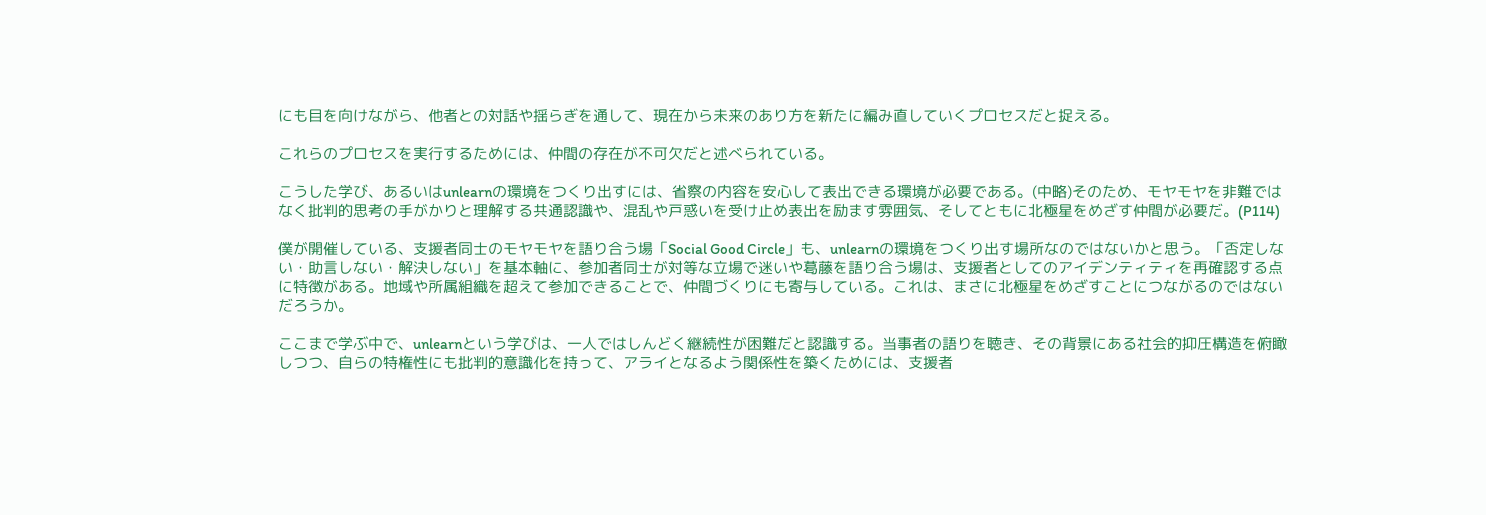にも目を向けながら、他者との対話や揺らぎを通して、現在から未来のあり方を新たに編み直していくプロセスだと捉える。

これらのプロセスを実行するためには、仲間の存在が不可欠だと述べられている。

こうした学び、あるいはunlearnの環境をつくり出すには、省察の内容を安心して表出できる環境が必要である。(中略)そのため、モヤモヤを非難ではなく批判的思考の手がかりと理解する共通認識や、混乱や戸惑いを受け止め表出を励ます雰囲気、そしてともに北極星をめざす仲間が必要だ。(P114)

僕が開催している、支援者同士のモヤモヤを語り合う場「Social Good Circle」も、unlearnの環境をつくり出す場所なのではないかと思う。「否定しない・助言しない・解決しない」を基本軸に、参加者同士が対等な立場で迷いや葛藤を語り合う場は、支援者としてのアイデンティティを再確認する点に特徴がある。地域や所属組織を超えて参加できることで、仲間づくりにも寄与している。これは、まさに北極星をめざすことにつながるのではないだろうか。

ここまで学ぶ中で、unlearnという学びは、一人ではしんどく継続性が困難だと認識する。当事者の語りを聴き、その背景にある社会的抑圧構造を俯瞰しつつ、自らの特権性にも批判的意識化を持って、アライとなるよう関係性を築くためには、支援者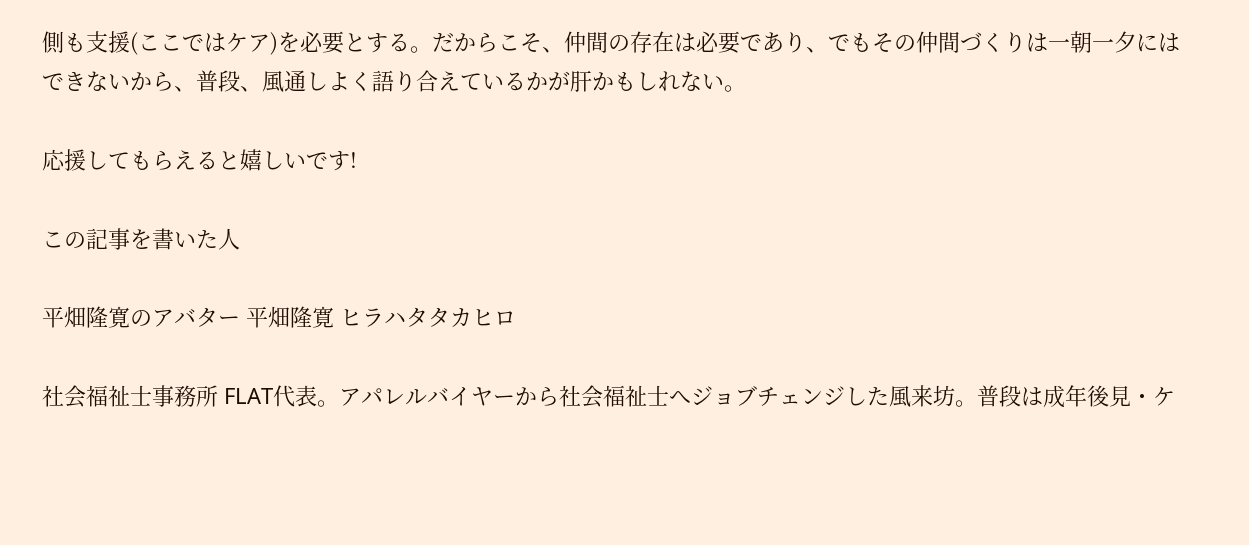側も支援(ここではケア)を必要とする。だからこそ、仲間の存在は必要であり、でもその仲間づくりは一朝一夕にはできないから、普段、風通しよく語り合えているかが肝かもしれない。

応援してもらえると嬉しいです!

この記事を書いた人

平畑隆寛のアバター 平畑隆寛 ヒラハタタカヒロ

社会福祉士事務所 FLAT代表。アパレルバイヤーから社会福祉士へジョブチェンジした風来坊。普段は成年後見・ケ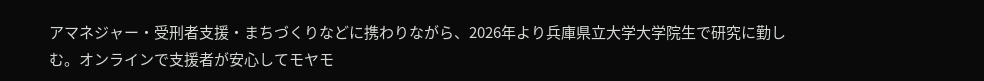アマネジャー・受刑者支援・まちづくりなどに携わりながら、2026年より兵庫県立大学大学院生で研究に勤しむ。オンラインで支援者が安心してモヤモ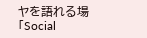ヤを語れる場「Social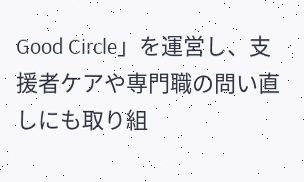Good Circle」を運営し、支援者ケアや専門職の問い直しにも取り組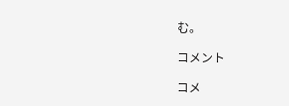む。

コメント

コメ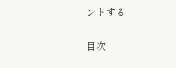ントする

目次